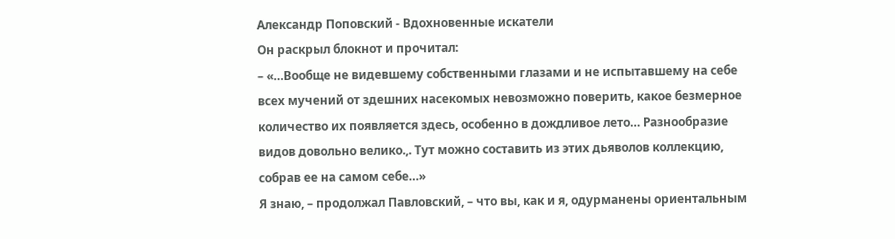Александр Поповский - Вдохновенные искатели
Он раскрыл блокнот и прочитал:
– «…Вообще не видевшему собственными глазами и не испытавшему на себе всех мучений от здешних насекомых невозможно поверить, какое безмерное количество их появляется здесь, особенно в дождливое лето… Разнообразие видов довольно велико.,. Тут можно составить из этих дьяволов коллекцию, собрав ее на самом себе…»
Я знаю, – продолжал Павловский, – что вы, как и я, одурманены ориентальным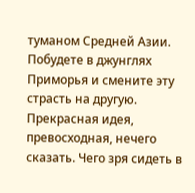туманом Средней Азии. Побудете в джунглях Приморья и смените эту страсть на другую. Прекрасная идея, превосходная, нечего сказать. Чего зря сидеть в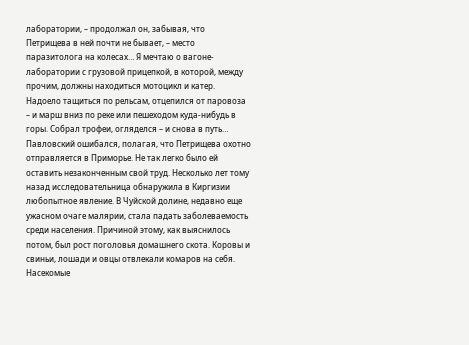лаборатории, – продолжал он, забывая, что Петрищева в ней почти не бывает, – место паразитолога на колесах… Я мечтаю о вагоне-лаборатории с грузовой прицепкой, в которой, между прочим, должны находиться мотоцикл и катер. Надоело тащиться по рельсам, отцепился от паровоза – и марш вниз по реке или пешеходом куда-нибудь в горы. Собрал трофеи, огляделся – и снова в путь…
Павловский ошибался, полагая, что Петрищева охотно отправляется в Приморье. Не так легко было ей оставить незаконченным свой труд. Несколько лет тому назад исследовательница обнаружила в Киргизии любопытное явление. В Чуйской долине, недавно еще ужасном очаге малярии, стала падать заболеваемость среди населения. Причиной этому, как выяснилось потом, был рост поголовья домашнего скота. Коровы и свиньи, лошади и овцы отвлекали комаров на себя. Насекомые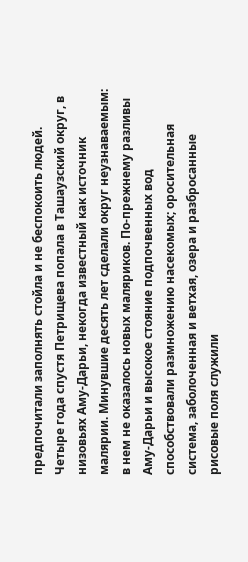предпочитали заполнять стойла и не беспокоить людей.
Четыре года спустя Петрищева попала в Ташаузский округ, в низовьях Аму-Дарьи, некогда известный как источник малярии. Минувшие десять лет сделали округ неузнаваемым: в нем не оказалось новых маляриков. По-прежнему разливы Аму-Дарьи и высокое стояние подпочвенных вод способствовали размножению насекомых; оросительная система, заболоченная и ветхая, озера и разбросанные рисовые поля служили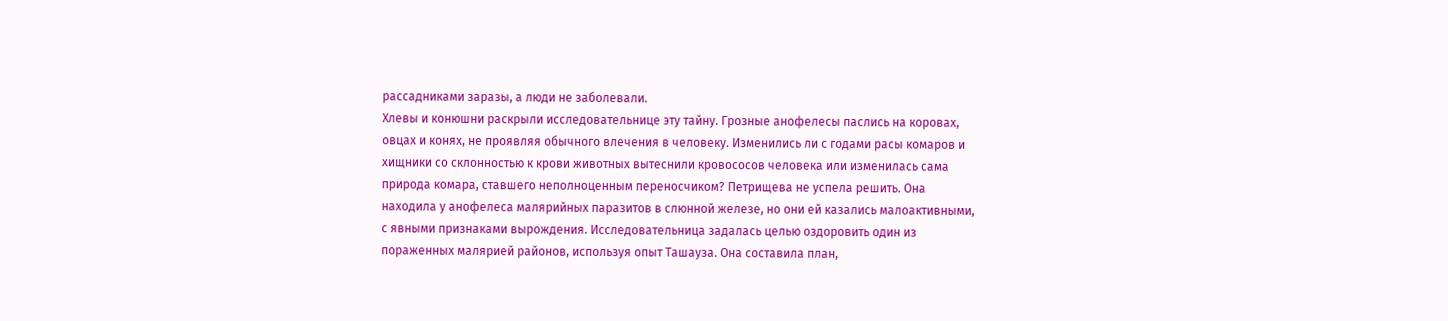рассадниками заразы, а люди не заболевали.
Хлевы и конюшни раскрыли исследовательнице эту тайну. Грозные анофелесы паслись на коровах, овцах и конях, не проявляя обычного влечения в человеку. Изменились ли с годами расы комаров и хищники со склонностью к крови животных вытеснили кровососов человека или изменилась сама природа комара, ставшего неполноценным переносчиком? Петрищева не успела решить. Она находила у анофелеса малярийных паразитов в слюнной железе, но они ей казались малоактивными, с явными признаками вырождения. Исследовательница задалась целью оздоровить один из пораженных малярией районов, используя опыт Ташауза. Она составила план,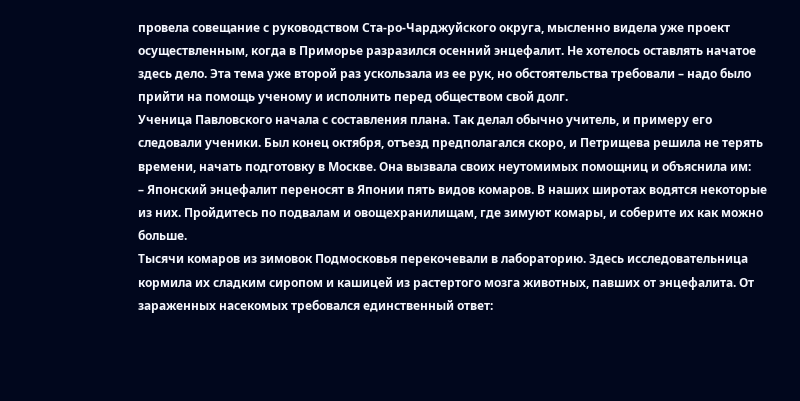провела совещание с руководством Ста-ро-Чарджуйского округа, мысленно видела уже проект осуществленным, когда в Приморье разразился осенний энцефалит. Не хотелось оставлять начатое здесь дело. Эта тема уже второй раз ускользала из ее рук, но обстоятельства требовали – надо было прийти на помощь ученому и исполнить перед обществом свой долг.
Ученица Павловского начала с составления плана. Так делал обычно учитель, и примеру его следовали ученики. Был конец октября, отъезд предполагался скоро, и Петрищева решила не терять времени, начать подготовку в Москве. Она вызвала своих неутомимых помощниц и объяснила им:
– Японский энцефалит переносят в Японии пять видов комаров. В наших широтах водятся некоторые из них. Пройдитесь по подвалам и овощехранилищам, где зимуют комары, и соберите их как можно больше.
Тысячи комаров из зимовок Подмосковья перекочевали в лабораторию. Здесь исследовательница кормила их сладким сиропом и кашицей из растертого мозга животных, павших от энцефалита. От зараженных насекомых требовался единственный ответ: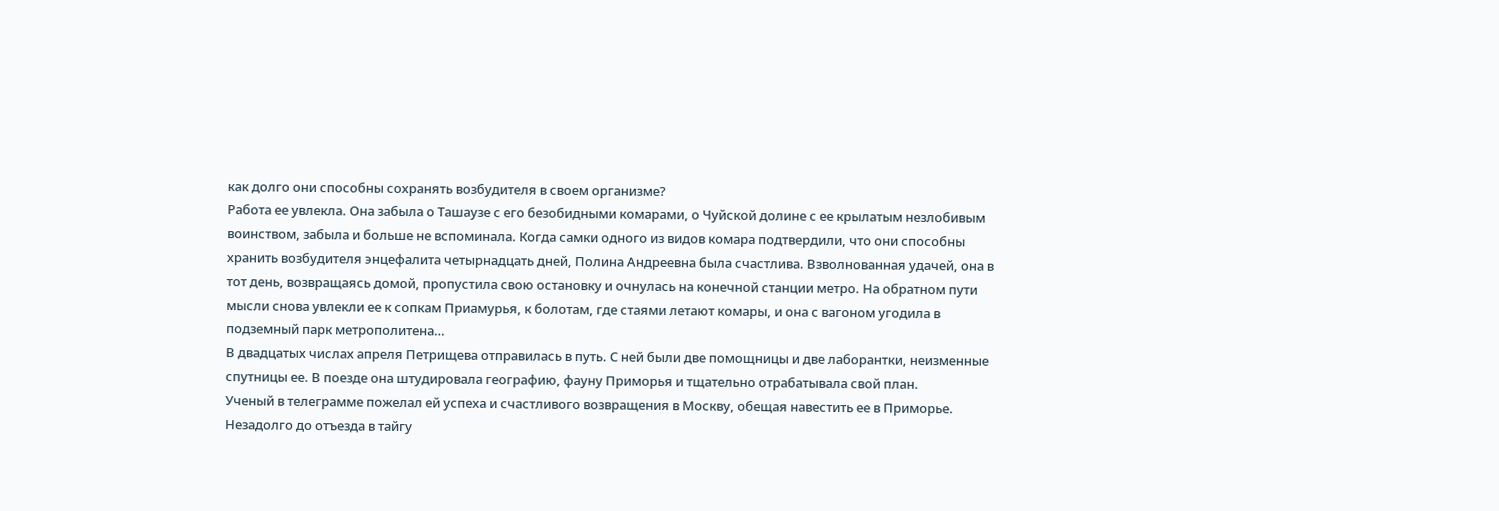как долго они способны сохранять возбудителя в своем организме?
Работа ее увлекла. Она забыла о Ташаузе с его безобидными комарами, о Чуйской долине с ее крылатым незлобивым воинством, забыла и больше не вспоминала. Когда самки одного из видов комара подтвердили, что они способны хранить возбудителя энцефалита четырнадцать дней, Полина Андреевна была счастлива. Взволнованная удачей, она в тот день, возвращаясь домой, пропустила свою остановку и очнулась на конечной станции метро. На обратном пути мысли снова увлекли ее к сопкам Приамурья, к болотам, где стаями летают комары, и она с вагоном угодила в подземный парк метрополитена…
В двадцатых числах апреля Петрищева отправилась в путь. С ней были две помощницы и две лаборантки, неизменные спутницы ее. В поезде она штудировала географию, фауну Приморья и тщательно отрабатывала свой план.
Ученый в телеграмме пожелал ей успеха и счастливого возвращения в Москву, обещая навестить ее в Приморье. Незадолго до отъезда в тайгу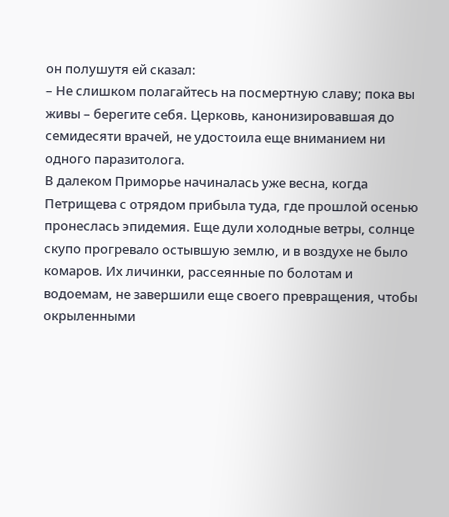он полушутя ей сказал:
– Не слишком полагайтесь на посмертную славу; пока вы живы – берегите себя. Церковь, канонизировавшая до семидесяти врачей, не удостоила еще вниманием ни одного паразитолога.
В далеком Приморье начиналась уже весна, когда Петрищева с отрядом прибыла туда, где прошлой осенью пронеслась эпидемия. Еще дули холодные ветры, солнце скупо прогревало остывшую землю, и в воздухе не было комаров. Их личинки, рассеянные по болотам и водоемам, не завершили еще своего превращения, чтобы окрыленными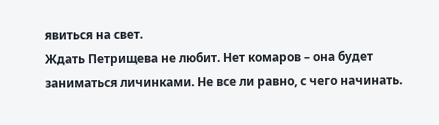явиться на свет.
Ждать Петрищева не любит. Нет комаров – она будет заниматься личинками. Не все ли равно, с чего начинать.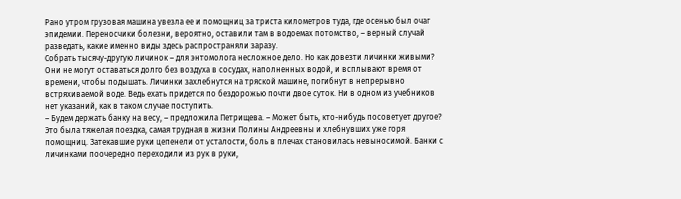Рано утром грузовая машина увезла ее и помощниц за триста километров туда, где осенью был очаг эпидемии. Переносчики болезни, вероятно, оставили там в водоемах потомство, – верный случай разведать, какие именно виды здесь распространяли заразу.
Собрать тысячу-другую личинок – для энтомолога несложное дело. Но как довезти личинки живыми? Они не могут оставаться долго без воздуха в сосудах, наполненных водой, и всплывают время от времени, чтобы подышать. Личинки захлебнутся на тряской машине, погибнут в непрерывно встряхиваемой воде. Ведь ехать придется по бездорожью почти двое суток. Ни в одном из учебников нет указаний, как в таком случае поступить.
– Будем держать банку на весу, – предложила Петрищева. – Может быть, кто-нибудь посоветует другое?
Это была тяжелая поездка, самая трудная в жизни Полины Андреевны и хлебнувших уже горя помощниц. Затекавшие руки цепенели от усталости, боль в плечах становилась невыносимой. Банки с личинками поочередно переходили из рук в руки,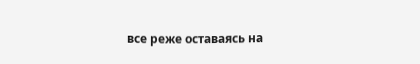все реже оставаясь на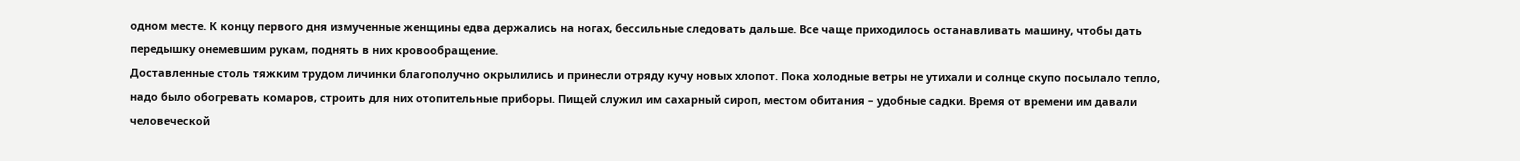одном месте. К концу первого дня измученные женщины едва держались на ногах, бессильные следовать дальше. Все чаще приходилось останавливать машину, чтобы дать передышку онемевшим рукам, поднять в них кровообращение.
Доставленные столь тяжким трудом личинки благополучно окрылились и принесли отряду кучу новых хлопот. Пока холодные ветры не утихали и солнце скупо посылало тепло, надо было обогревать комаров, строить для них отопительные приборы. Пищей служил им сахарный сироп, местом обитания – удобные садки. Время от времени им давали человеческой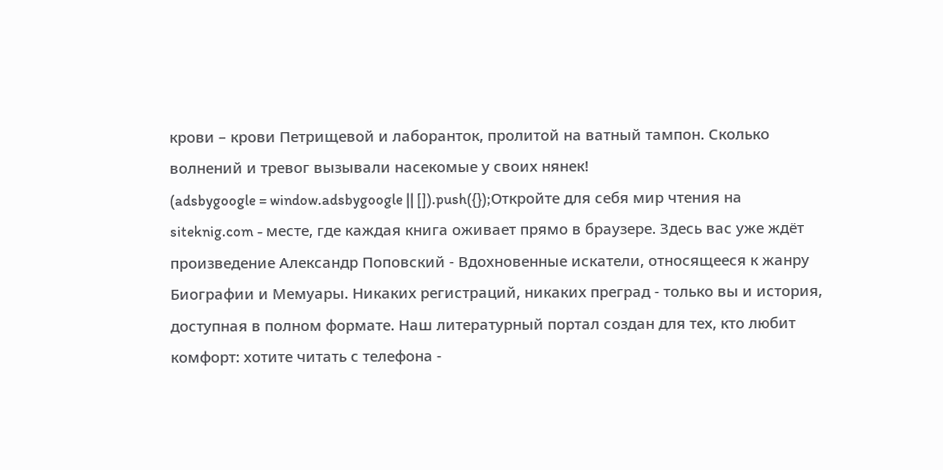крови – крови Петрищевой и лаборанток, пролитой на ватный тампон. Сколько волнений и тревог вызывали насекомые у своих нянек!
(adsbygoogle = window.adsbygoogle || []).push({});Откройте для себя мир чтения на siteknig.com - месте, где каждая книга оживает прямо в браузере. Здесь вас уже ждёт произведение Александр Поповский - Вдохновенные искатели, относящееся к жанру Биографии и Мемуары. Никаких регистраций, никаких преград - только вы и история, доступная в полном формате. Наш литературный портал создан для тех, кто любит комфорт: хотите читать с телефона -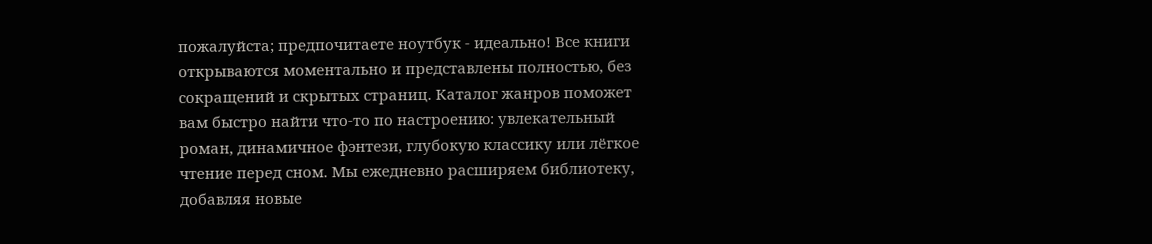пожалуйста; предпочитаете ноутбук - идеально! Все книги открываются моментально и представлены полностью, без сокращений и скрытых страниц. Каталог жанров поможет вам быстро найти что-то по настроению: увлекательный роман, динамичное фэнтези, глубокую классику или лёгкое чтение перед сном. Мы ежедневно расширяем библиотеку, добавляя новые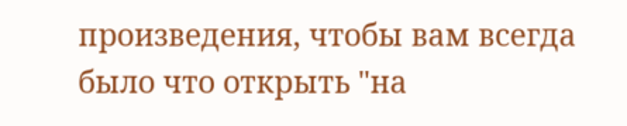произведения, чтобы вам всегда было что открыть "на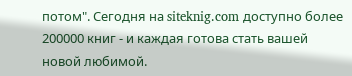потом". Сегодня на siteknig.com доступно более 200000 книг - и каждая готова стать вашей новой любимой.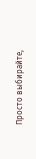Просто выбирайте,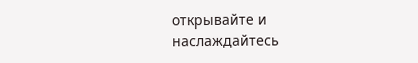открывайте и наслаждайтесь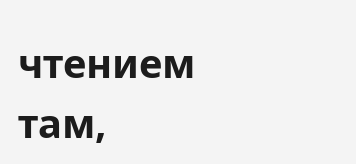чтением там,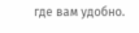где вам удобно.